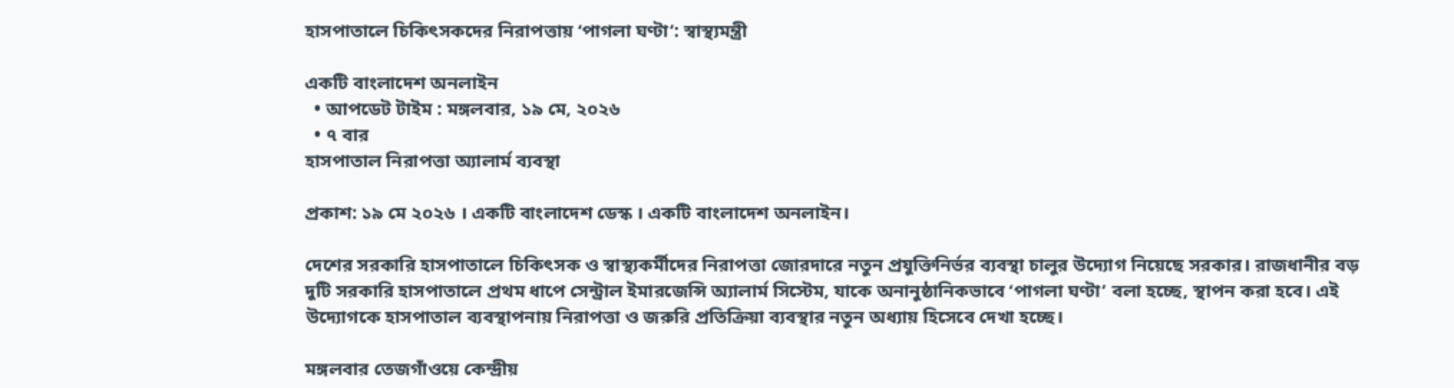হাসপাতালে চিকিৎসকদের নিরাপত্তায় ‘পাগলা ঘণ্টা’: স্বাস্থ্যমন্ত্রী

একটি বাংলাদেশ অনলাইন
  • আপডেট টাইম : মঙ্গলবার, ১৯ মে, ২০২৬
  • ৭ বার
হাসপাতাল নিরাপত্তা অ্যালার্ম ব্যবস্থা

প্রকাশ: ১৯ মে ২০২৬ । একটি বাংলাদেশ ডেস্ক । একটি বাংলাদেশ অনলাইন।

দেশের সরকারি হাসপাতালে চিকিৎসক ও স্বাস্থ্যকর্মীদের নিরাপত্তা জোরদারে নতুন প্রযুক্তিনির্ভর ব্যবস্থা চালুর উদ্যোগ নিয়েছে সরকার। রাজধানীর বড় দুটি সরকারি হাসপাতালে প্রথম ধাপে সেন্ট্রাল ইমারজেন্সি অ্যালার্ম সিস্টেম, যাকে অনানুষ্ঠানিকভাবে ‘পাগলা ঘণ্টা’ বলা হচ্ছে, স্থাপন করা হবে। এই উদ্যোগকে হাসপাতাল ব্যবস্থাপনায় নিরাপত্তা ও জরুরি প্রতিক্রিয়া ব্যবস্থার নতুন অধ্যায় হিসেবে দেখা হচ্ছে।

মঙ্গলবার তেজগাঁওয়ে কেন্দ্রীয়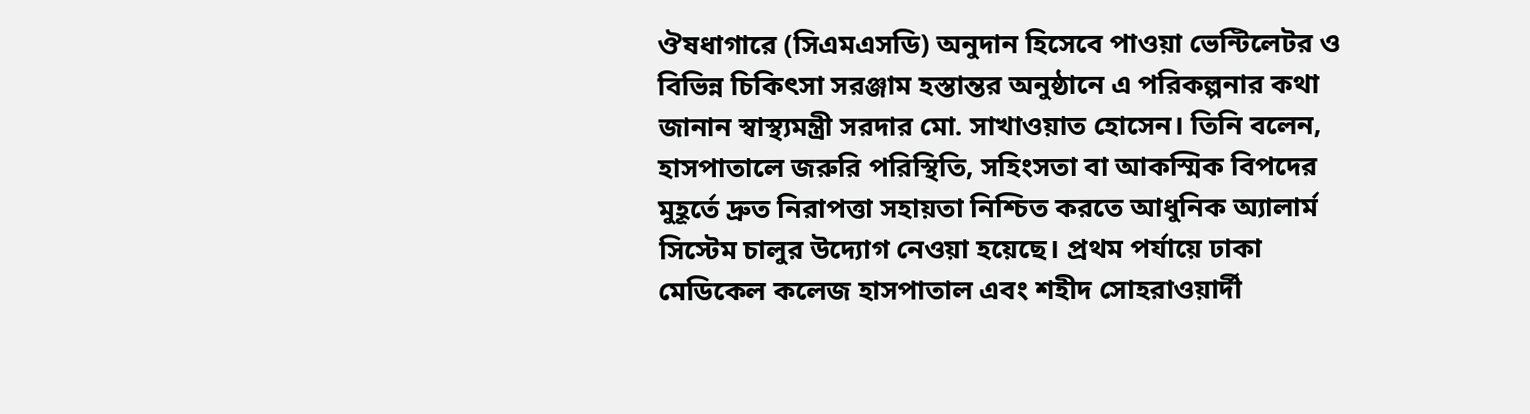ঔষধাগারে (সিএমএসডি) অনুদান হিসেবে পাওয়া ভেন্টিলেটর ও বিভিন্ন চিকিৎসা সরঞ্জাম হস্তান্তর অনুষ্ঠানে এ পরিকল্পনার কথা জানান স্বাস্থ্যমন্ত্রী সরদার মো. সাখাওয়াত হোসেন। তিনি বলেন, হাসপাতালে জরুরি পরিস্থিতি, সহিংসতা বা আকস্মিক বিপদের মুহূর্তে দ্রুত নিরাপত্তা সহায়তা নিশ্চিত করতে আধুনিক অ্যালার্ম সিস্টেম চালুর উদ্যোগ নেওয়া হয়েছে। প্রথম পর্যায়ে ঢাকা মেডিকেল কলেজ হাসপাতাল এবং শহীদ সোহরাওয়ার্দী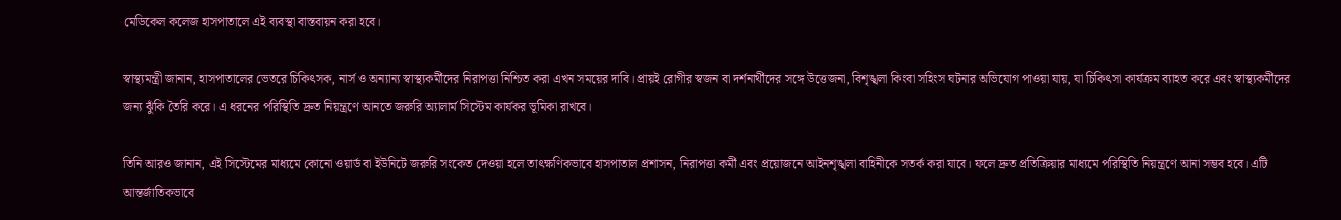মেডিকেল কলেজ হাসপাতালে এই ব্যবস্থা বাস্তবায়ন করা হবে।

স্বাস্থ্যমন্ত্রী জানান, হাসপাতালের ভেতরে চিকিৎসক, নার্স ও অন্যান্য স্বাস্থ্যকর্মীদের নিরাপত্তা নিশ্চিত করা এখন সময়ের দাবি। প্রায়ই রোগীর স্বজন বা দর্শনার্থীদের সঙ্গে উত্তেজনা, বিশৃঙ্খলা কিংবা সহিংস ঘটনার অভিযোগ পাওয়া যায়, যা চিকিৎসা কার্যক্রম ব্যাহত করে এবং স্বাস্থ্যকর্মীদের জন্য ঝুঁকি তৈরি করে। এ ধরনের পরিস্থিতি দ্রুত নিয়ন্ত্রণে আনতে জরুরি অ্যালার্ম সিস্টেম কার্যকর ভূমিকা রাখবে।

তিনি আরও জানান, এই সিস্টেমের মাধ্যমে কোনো ওয়ার্ড বা ইউনিটে জরুরি সংকেত দেওয়া হলে তাৎক্ষণিকভাবে হাসপাতাল প্রশাসন, নিরাপত্তা কর্মী এবং প্রয়োজনে আইনশৃঙ্খলা বাহিনীকে সতর্ক করা যাবে। ফলে দ্রুত প্রতিক্রিয়ার মাধ্যমে পরিস্থিতি নিয়ন্ত্রণে আনা সম্ভব হবে। এটি আন্তর্জাতিকভাবে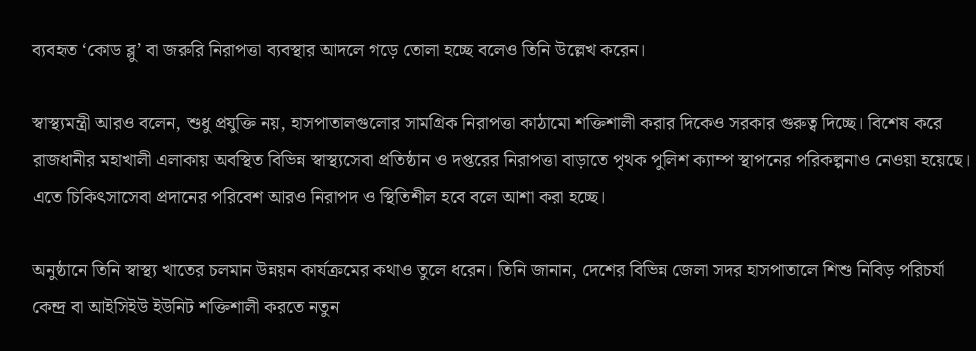ব্যবহৃত ‘কোড ব্লু’ বা জরুরি নিরাপত্তা ব্যবস্থার আদলে গড়ে তোলা হচ্ছে বলেও তিনি উল্লেখ করেন।

স্বাস্থ্যমন্ত্রী আরও বলেন, শুধু প্রযুক্তি নয়, হাসপাতালগুলোর সামগ্রিক নিরাপত্তা কাঠামো শক্তিশালী করার দিকেও সরকার গুরুত্ব দিচ্ছে। বিশেষ করে রাজধানীর মহাখালী এলাকায় অবস্থিত বিভিন্ন স্বাস্থ্যসেবা প্রতিষ্ঠান ও দপ্তরের নিরাপত্তা বাড়াতে পৃথক পুলিশ ক্যাম্প স্থাপনের পরিকল্পনাও নেওয়া হয়েছে। এতে চিকিৎসাসেবা প্রদানের পরিবেশ আরও নিরাপদ ও স্থিতিশীল হবে বলে আশা করা হচ্ছে।

অনুষ্ঠানে তিনি স্বাস্থ্য খাতের চলমান উন্নয়ন কার্যক্রমের কথাও তুলে ধরেন। তিনি জানান, দেশের বিভিন্ন জেলা সদর হাসপাতালে শিশু নিবিড় পরিচর্যা কেন্দ্র বা আইসিইউ ইউনিট শক্তিশালী করতে নতুন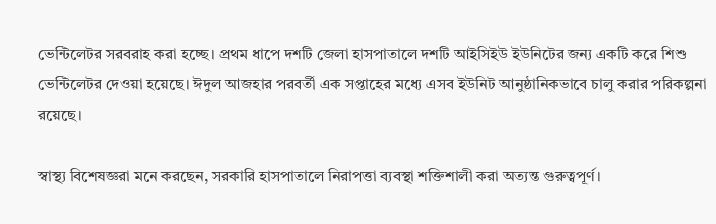ভেন্টিলেটর সরবরাহ করা হচ্ছে। প্রথম ধাপে দশটি জেলা হাসপাতালে দশটি আইসিইউ ইউনিটের জন্য একটি করে শিশু ভেন্টিলেটর দেওয়া হয়েছে। ঈদুল আজহার পরবর্তী এক সপ্তাহের মধ্যে এসব ইউনিট আনুষ্ঠানিকভাবে চালু করার পরিকল্পনা রয়েছে।

স্বাস্থ্য বিশেষজ্ঞরা মনে করছেন, সরকারি হাসপাতালে নিরাপত্তা ব্যবস্থা শক্তিশালী করা অত্যন্ত গুরুত্বপূর্ণ।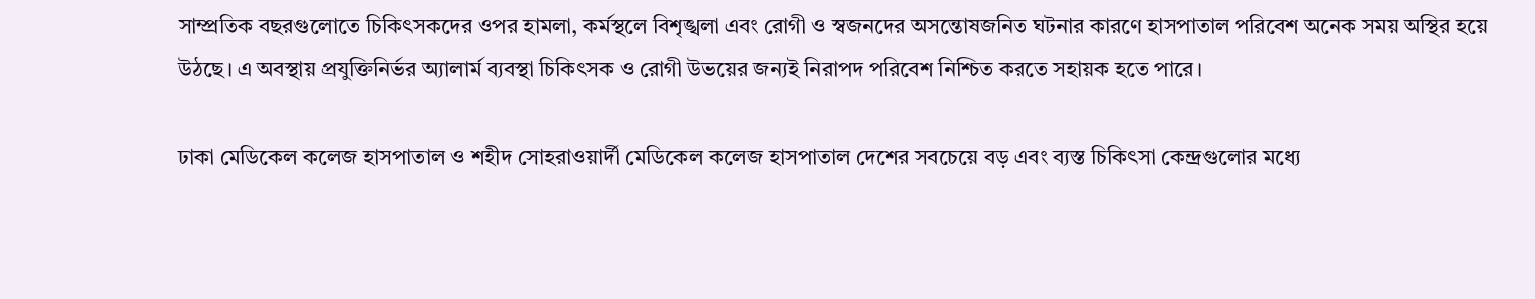সাম্প্রতিক বছরগুলোতে চিকিৎসকদের ওপর হামলা, কর্মস্থলে বিশৃঙ্খলা এবং রোগী ও স্বজনদের অসন্তোষজনিত ঘটনার কারণে হাসপাতাল পরিবেশ অনেক সময় অস্থির হয়ে উঠছে। এ অবস্থায় প্রযুক্তিনির্ভর অ্যালার্ম ব্যবস্থা চিকিৎসক ও রোগী উভয়ের জন্যই নিরাপদ পরিবেশ নিশ্চিত করতে সহায়ক হতে পারে।

ঢাকা মেডিকেল কলেজ হাসপাতাল ও শহীদ সোহরাওয়ার্দী মেডিকেল কলেজ হাসপাতাল দেশের সবচেয়ে বড় এবং ব্যস্ত চিকিৎসা কেন্দ্রগুলোর মধ্যে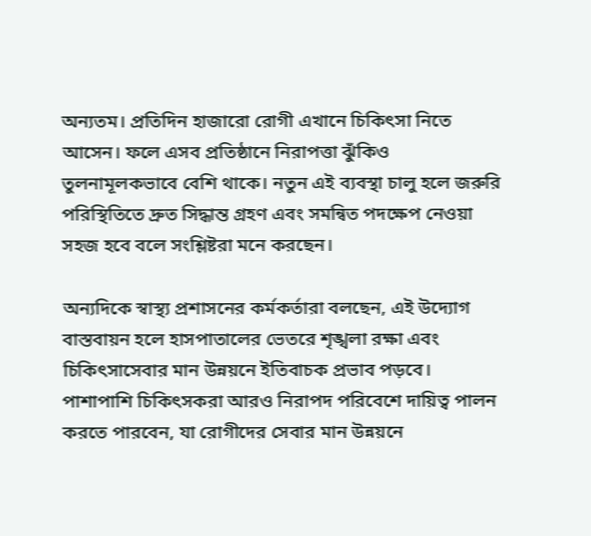অন্যতম। প্রতিদিন হাজারো রোগী এখানে চিকিৎসা নিতে আসেন। ফলে এসব প্রতিষ্ঠানে নিরাপত্তা ঝুঁকিও তুলনামূলকভাবে বেশি থাকে। নতুন এই ব্যবস্থা চালু হলে জরুরি পরিস্থিতিতে দ্রুত সিদ্ধান্ত গ্রহণ এবং সমন্বিত পদক্ষেপ নেওয়া সহজ হবে বলে সংশ্লিষ্টরা মনে করছেন।

অন্যদিকে স্বাস্থ্য প্রশাসনের কর্মকর্তারা বলছেন, এই উদ্যোগ বাস্তবায়ন হলে হাসপাতালের ভেতরে শৃঙ্খলা রক্ষা এবং চিকিৎসাসেবার মান উন্নয়নে ইতিবাচক প্রভাব পড়বে। পাশাপাশি চিকিৎসকরা আরও নিরাপদ পরিবেশে দায়িত্ব পালন করতে পারবেন, যা রোগীদের সেবার মান উন্নয়নে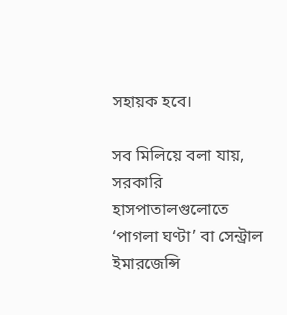সহায়ক হবে।

সব মিলিয়ে বলা যায়, সরকারি হাসপাতালগুলোতে ‘পাগলা ঘণ্টা’ বা সেন্ট্রাল ইমারজেন্সি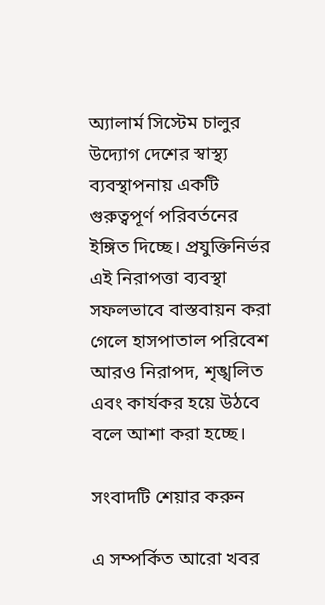অ্যালার্ম সিস্টেম চালুর উদ্যোগ দেশের স্বাস্থ্য ব্যবস্থাপনায় একটি গুরুত্বপূর্ণ পরিবর্তনের ইঙ্গিত দিচ্ছে। প্রযুক্তিনির্ভর এই নিরাপত্তা ব্যবস্থা সফলভাবে বাস্তবায়ন করা গেলে হাসপাতাল পরিবেশ আরও নিরাপদ, শৃঙ্খলিত এবং কার্যকর হয়ে উঠবে বলে আশা করা হচ্ছে।

সংবাদটি শেয়ার করুন

এ সম্পর্কিত আরো খবর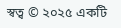স্বত্ব © ২০২৫ একটি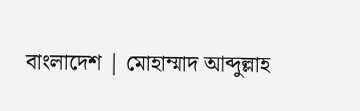বাংলাদেশ | মোহাম্মাদ আব্দুল্লাহ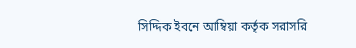সিদ্দিক ইবনে আম্বিয়া কর্তৃক সরাসরি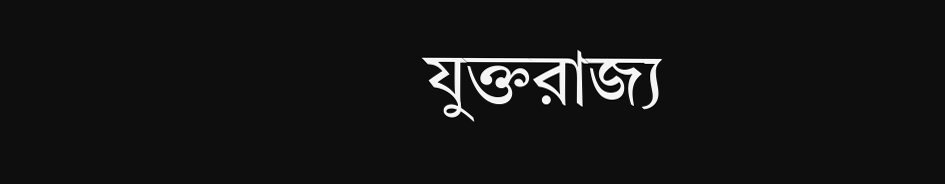যুক্তরাজ্য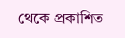থেকে প্রকাশিত